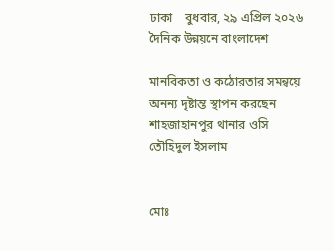ঢাকা    বুধবার, ২৯ এপ্রিল ২০২৬
দৈনিক উন্নয়নে বাংলাদেশ

মানবিকতা ও কঠোরতার সমন্বয়ে অনন্য দৃষ্টান্ত স্থাপন করছেন শাহজাহানপুর থানার ওসি তৌহিদুল ইসলাম


মোঃ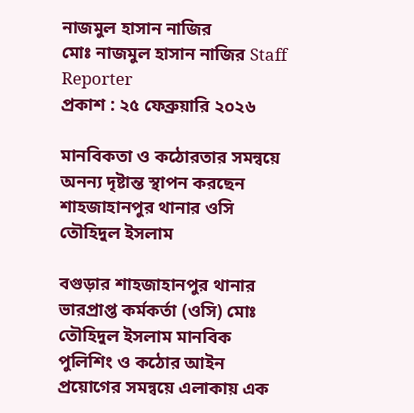নাজমুল হাসান নাজির
মোঃ নাজমুল হাসান নাজির Staff Reporter
প্রকাশ : ২৫ ফেব্রুয়ারি ২০২৬

মানবিকতা ও কঠোরতার সমন্বয়ে অনন্য দৃষ্টান্ত স্থাপন করছেন শাহজাহানপুর থানার ওসি তৌহিদুল ইসলাম

বগুড়ার শাহজাহানপুর থানার ভারপ্রাপ্ত কর্মকর্তা (ওসি) মোঃ তৌহিদুল ইসলাম মানবিক পুলিশিং ও কঠোর আইন প্রয়োগের সমন্বয়ে এলাকায় এক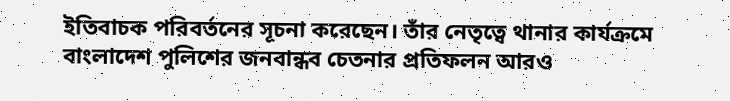ইতিবাচক পরিবর্তনের সূচনা করেছেন। তাঁর নেতৃত্বে থানার কার্যক্রমে বাংলাদেশ পুলিশের জনবান্ধব চেতনার প্রতিফলন আরও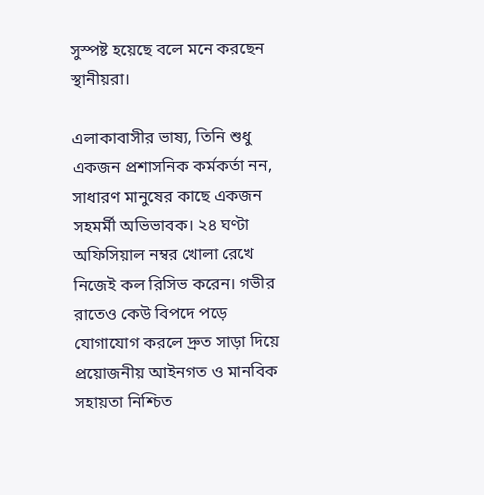সুস্পষ্ট হয়েছে বলে মনে করছেন স্থানীয়রা।

এলাকাবাসীর ভাষ্য, তিনি শুধু একজন প্রশাসনিক কর্মকর্তা নন, সাধারণ মানুষের কাছে একজন সহমর্মী অভিভাবক। ২৪ ঘণ্টা অফিসিয়াল নম্বর খোলা রেখে নিজেই কল রিসিভ করেন। গভীর রাতেও কেউ বিপদে পড়ে যোগাযোগ করলে দ্রুত সাড়া দিয়ে প্রয়োজনীয় আইনগত ও মানবিক সহায়তা নিশ্চিত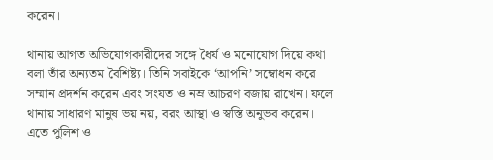করেন।

থানায় আগত অভিযোগকারীদের সঙ্গে ধৈর্য ও মনোযোগ দিয়ে কথা বলা তাঁর অন্যতম বৈশিষ্ট্য। তিনি সবাইকে ‘আপনি’ সম্বোধন করে সম্মান প্রদর্শন করেন এবং সংযত ও নম্র আচরণ বজায় রাখেন। ফলে থানায় সাধারণ মানুষ ভয় নয়, বরং আস্থা ও স্বস্তি অনুভব করেন। এতে পুলিশ ও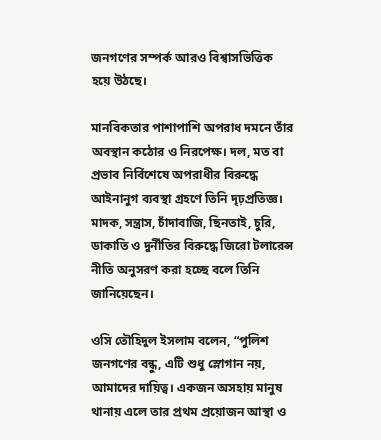জনগণের সম্পর্ক আরও বিশ্বাসভিত্তিক হয়ে উঠছে।

মানবিকতার পাশাপাশি অপরাধ দমনে তাঁর অবস্থান কঠোর ও নিরপেক্ষ। দল, মত বা প্রভাব নির্বিশেষে অপরাধীর বিরুদ্ধে আইনানুগ ব্যবস্থা গ্রহণে তিনি দৃঢ়প্রতিজ্ঞ। মাদক, সন্ত্রাস, চাঁদাবাজি, ছিনতাই, চুরি, ডাকাতি ও দুর্নীতির বিরুদ্ধে জিরো টলারেন্স নীতি অনুসরণ করা হচ্ছে বলে তিনি জানিয়েছেন।

ওসি তৌহিদুল ইসলাম বলেন, “পুলিশ জনগণের বন্ধু, এটি শুধু স্লোগান নয়, আমাদের দায়িত্ব। একজন অসহায় মানুষ থানায় এলে তার প্রথম প্রয়োজন আস্থা ও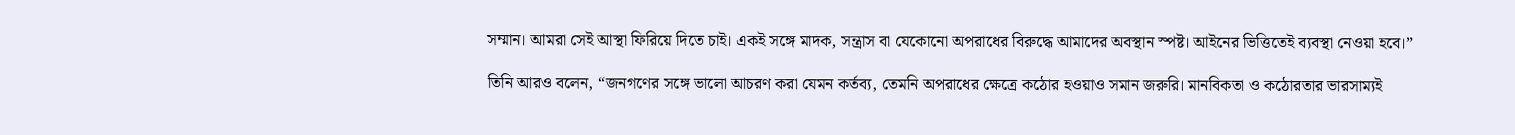সম্মান। আমরা সেই আস্থা ফিরিয়ে দিতে চাই। একই সঙ্গে মাদক, সন্ত্রাস বা যেকোনো অপরাধের বিরুদ্ধে আমাদের অবস্থান স্পষ্ট। আইনের ভিত্তিতেই ব্যবস্থা নেওয়া হবে।”

তিনি আরও বলেন, “জনগণের সঙ্গে ভালো আচরণ করা যেমন কর্তব্য, তেমনি অপরাধের ক্ষেত্রে কঠোর হওয়াও সমান জরুরি। মানবিকতা ও কঠোরতার ভারসাম্যই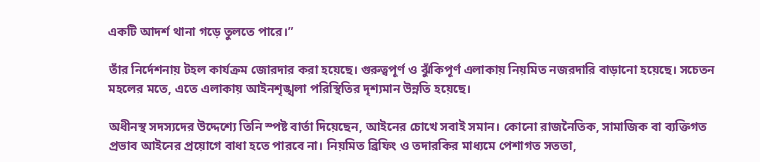একটি আদর্শ থানা গড়ে তুলতে পারে।”

তাঁর নির্দেশনায় টহল কার্যক্রম জোরদার করা হয়েছে। গুরুত্বপূর্ণ ও ঝুঁকিপূর্ণ এলাকায় নিয়মিত নজরদারি বাড়ানো হয়েছে। সচেতন মহলের মতে, এতে এলাকায় আইনশৃঙ্খলা পরিস্থিতির দৃশ্যমান উন্নতি হয়েছে।

অধীনস্থ সদস্যদের উদ্দেশ্যে তিনি স্পষ্ট বার্তা দিয়েছেন, আইনের চোখে সবাই সমান। কোনো রাজনৈতিক, সামাজিক বা ব্যক্তিগত প্রভাব আইনের প্রয়োগে বাধা হতে পারবে না। নিয়মিত ব্রিফিং ও তদারকির মাধ্যমে পেশাগত সততা,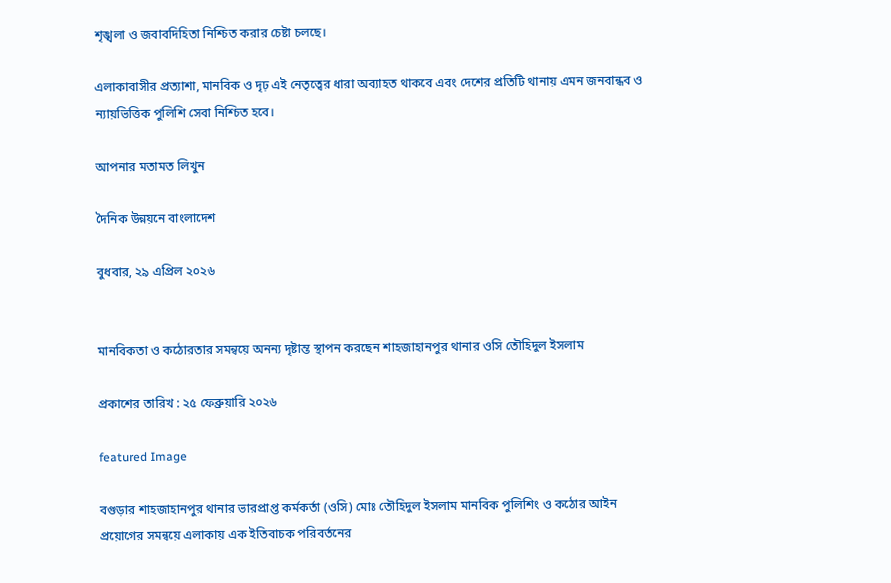শৃঙ্খলা ও জবাবদিহিতা নিশ্চিত করার চেষ্টা চলছে।

এলাকাবাসীর প্রত্যাশা, মানবিক ও দৃঢ় এই নেতৃত্বের ধারা অব্যাহত থাকবে এবং দেশের প্রতিটি থানায় এমন জনবান্ধব ও ন্যায়ভিত্তিক পুলিশি সেবা নিশ্চিত হবে।

আপনার মতামত লিখুন

দৈনিক উন্নয়নে বাংলাদেশ

বুধবার, ২৯ এপ্রিল ২০২৬


মানবিকতা ও কঠোরতার সমন্বয়ে অনন্য দৃষ্টান্ত স্থাপন করছেন শাহজাহানপুর থানার ওসি তৌহিদুল ইসলাম

প্রকাশের তারিখ : ২৫ ফেব্রুয়ারি ২০২৬

featured Image

বগুড়ার শাহজাহানপুর থানার ভারপ্রাপ্ত কর্মকর্তা (ওসি) মোঃ তৌহিদুল ইসলাম মানবিক পুলিশিং ও কঠোর আইন প্রয়োগের সমন্বয়ে এলাকায় এক ইতিবাচক পরিবর্তনের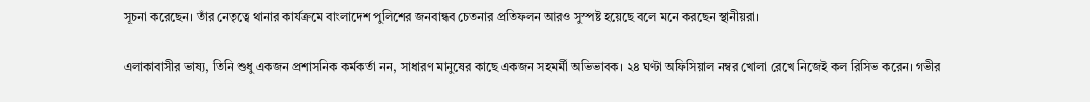সূচনা করেছেন। তাঁর নেতৃত্বে থানার কার্যক্রমে বাংলাদেশ পুলিশের জনবান্ধব চেতনার প্রতিফলন আরও সুস্পষ্ট হয়েছে বলে মনে করছেন স্থানীয়রা।

এলাকাবাসীর ভাষ্য, তিনি শুধু একজন প্রশাসনিক কর্মকর্তা নন, সাধারণ মানুষের কাছে একজন সহমর্মী অভিভাবক। ২৪ ঘণ্টা অফিসিয়াল নম্বর খোলা রেখে নিজেই কল রিসিভ করেন। গভীর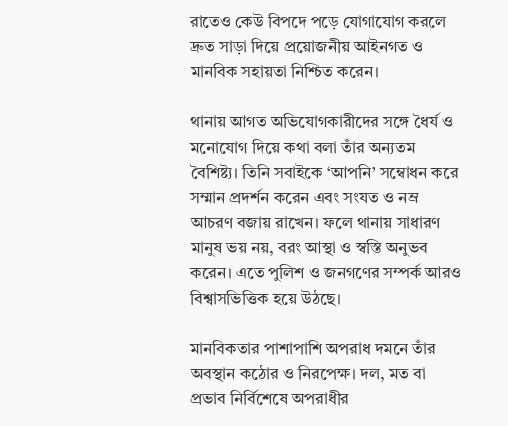রাতেও কেউ বিপদে পড়ে যোগাযোগ করলে দ্রুত সাড়া দিয়ে প্রয়োজনীয় আইনগত ও মানবিক সহায়তা নিশ্চিত করেন।

থানায় আগত অভিযোগকারীদের সঙ্গে ধৈর্য ও মনোযোগ দিয়ে কথা বলা তাঁর অন্যতম বৈশিষ্ট্য। তিনি সবাইকে ‘আপনি’ সম্বোধন করে সম্মান প্রদর্শন করেন এবং সংযত ও নম্র আচরণ বজায় রাখেন। ফলে থানায় সাধারণ মানুষ ভয় নয়, বরং আস্থা ও স্বস্তি অনুভব করেন। এতে পুলিশ ও জনগণের সম্পর্ক আরও বিশ্বাসভিত্তিক হয়ে উঠছে।

মানবিকতার পাশাপাশি অপরাধ দমনে তাঁর অবস্থান কঠোর ও নিরপেক্ষ। দল, মত বা প্রভাব নির্বিশেষে অপরাধীর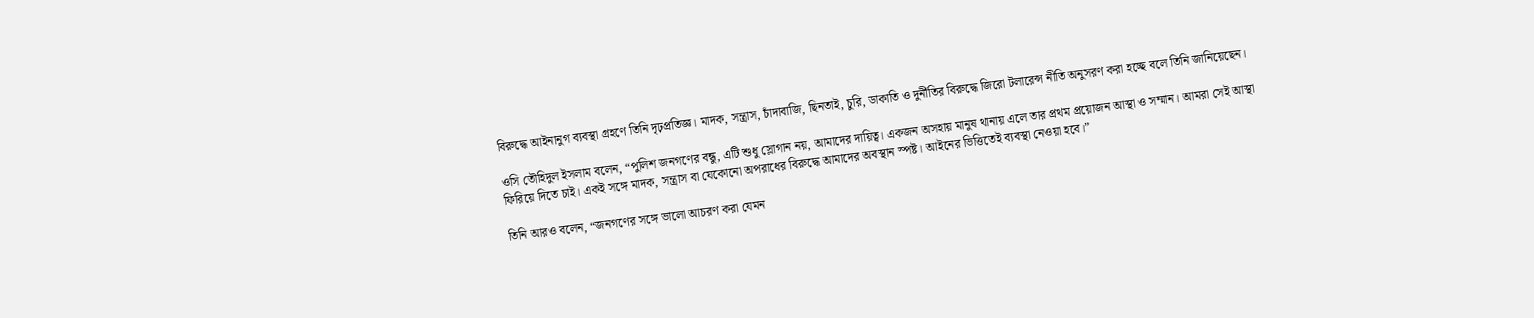বিরুদ্ধে আইনানুগ ব্যবস্থা গ্রহণে তিনি দৃঢ়প্রতিজ্ঞ। মাদক, সন্ত্রাস, চাঁদাবাজি, ছিনতাই, চুরি, ডাকাতি ও দুর্নীতির বিরুদ্ধে জিরো টলারেন্স নীতি অনুসরণ করা হচ্ছে বলে তিনি জানিয়েছেন।

ওসি তৌহিদুল ইসলাম বলেন, “পুলিশ জনগণের বন্ধু, এটি শুধু স্লোগান নয়, আমাদের দায়িত্ব। একজন অসহায় মানুষ থানায় এলে তার প্রথম প্রয়োজন আস্থা ও সম্মান। আমরা সেই আস্থা ফিরিয়ে দিতে চাই। একই সঙ্গে মাদক, সন্ত্রাস বা যেকোনো অপরাধের বিরুদ্ধে আমাদের অবস্থান স্পষ্ট। আইনের ভিত্তিতেই ব্যবস্থা নেওয়া হবে।”

তিনি আরও বলেন, “জনগণের সঙ্গে ভালো আচরণ করা যেমন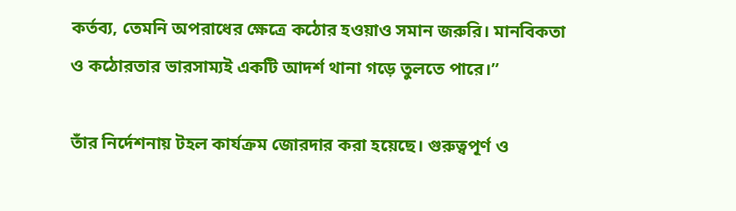কর্তব্য, তেমনি অপরাধের ক্ষেত্রে কঠোর হওয়াও সমান জরুরি। মানবিকতা ও কঠোরতার ভারসাম্যই একটি আদর্শ থানা গড়ে তুলতে পারে।”

তাঁর নির্দেশনায় টহল কার্যক্রম জোরদার করা হয়েছে। গুরুত্বপূর্ণ ও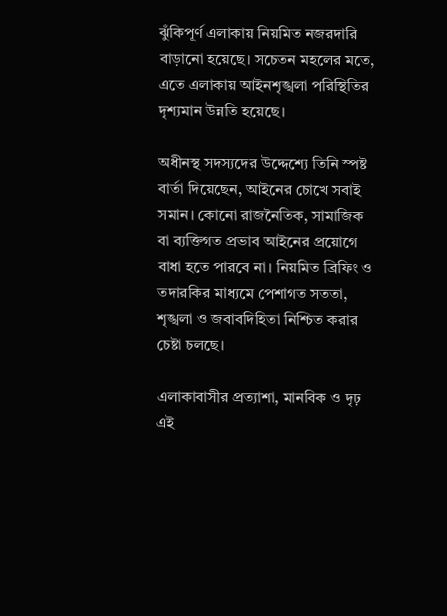ঝুঁকিপূর্ণ এলাকায় নিয়মিত নজরদারি বাড়ানো হয়েছে। সচেতন মহলের মতে, এতে এলাকায় আইনশৃঙ্খলা পরিস্থিতির দৃশ্যমান উন্নতি হয়েছে।

অধীনস্থ সদস্যদের উদ্দেশ্যে তিনি স্পষ্ট বার্তা দিয়েছেন, আইনের চোখে সবাই সমান। কোনো রাজনৈতিক, সামাজিক বা ব্যক্তিগত প্রভাব আইনের প্রয়োগে বাধা হতে পারবে না। নিয়মিত ব্রিফিং ও তদারকির মাধ্যমে পেশাগত সততা, শৃঙ্খলা ও জবাবদিহিতা নিশ্চিত করার চেষ্টা চলছে।

এলাকাবাসীর প্রত্যাশা, মানবিক ও দৃঢ় এই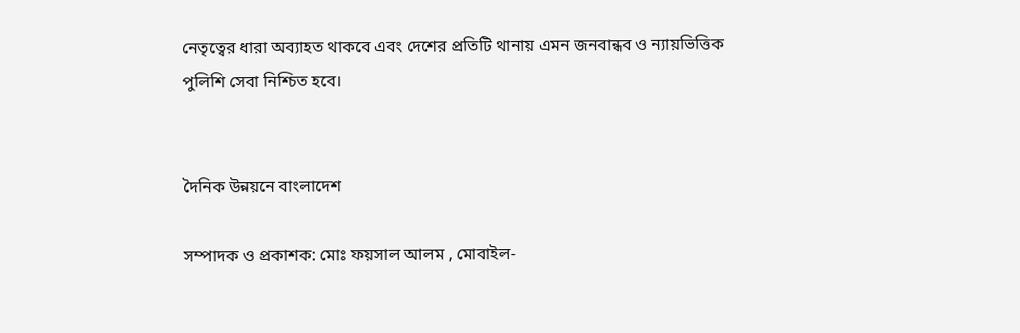নেতৃত্বের ধারা অব্যাহত থাকবে এবং দেশের প্রতিটি থানায় এমন জনবান্ধব ও ন্যায়ভিত্তিক পুলিশি সেবা নিশ্চিত হবে।


দৈনিক উন্নয়নে বাংলাদেশ

সম্পাদক ও প্রকাশক: মোঃ ফয়সাল আলম , মোবাইল-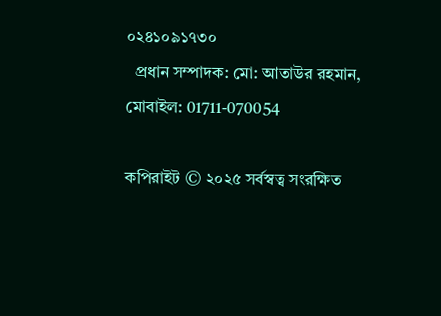০২৪১০৯১৭৩০
  প্রধান সম্পাদক: মো: আতাউর রহমান, মোবাইল: 01711-070054

কপিরাইট © ২০২৫ সর্বস্বত্ব সংরক্ষিত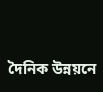দৈনিক উন্নয়নে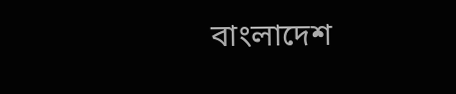বাংলাদেশ